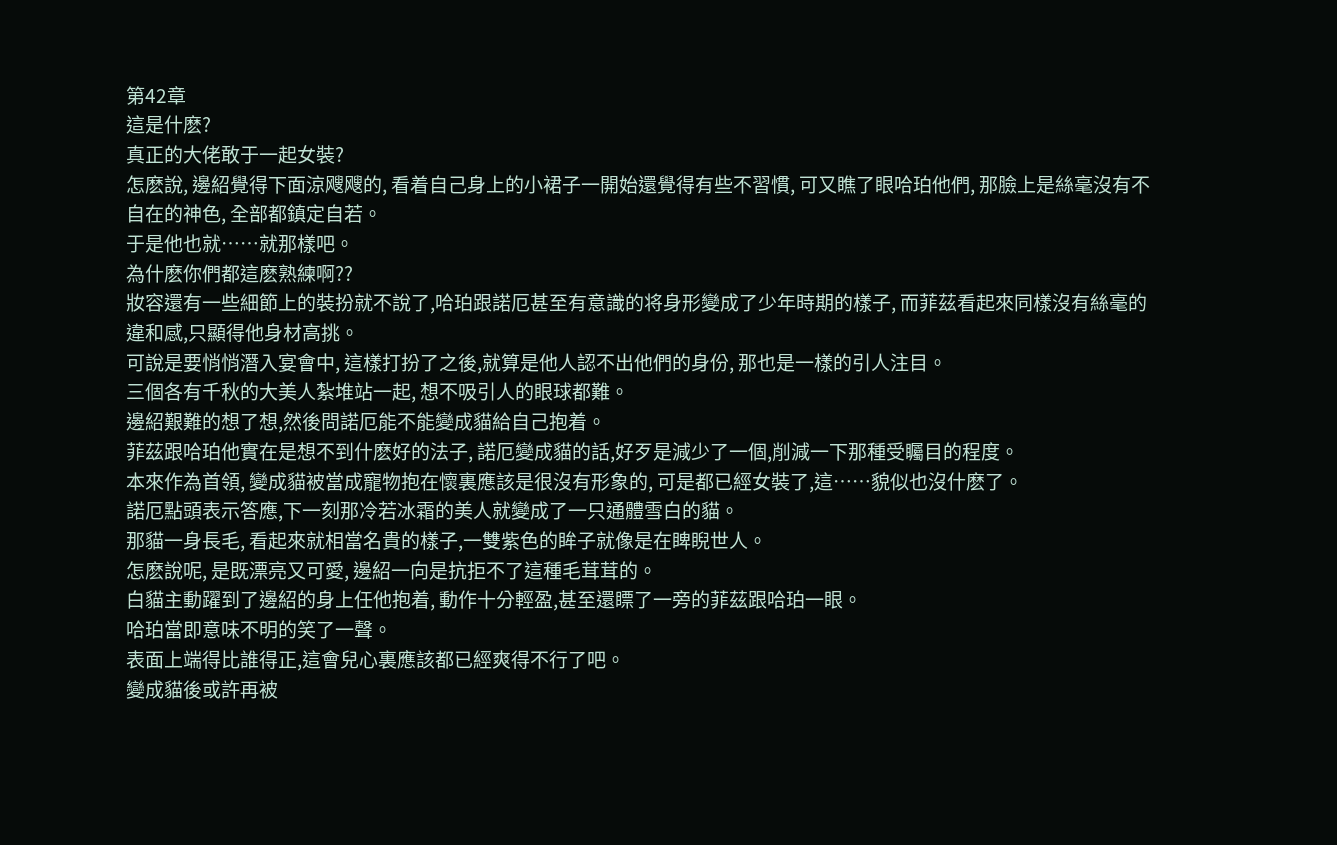第42章
這是什麽?
真正的大佬敢于一起女裝?
怎麽說, 邊紹覺得下面涼飕飕的, 看着自己身上的小裙子一開始還覺得有些不習慣, 可又瞧了眼哈珀他們, 那臉上是絲毫沒有不自在的神色, 全部都鎮定自若。
于是他也就……就那樣吧。
為什麽你們都這麽熟練啊??
妝容還有一些細節上的裝扮就不說了,哈珀跟諾厄甚至有意識的将身形變成了少年時期的樣子, 而菲茲看起來同樣沒有絲毫的違和感,只顯得他身材高挑。
可說是要悄悄潛入宴會中, 這樣打扮了之後,就算是他人認不出他們的身份, 那也是一樣的引人注目。
三個各有千秋的大美人紮堆站一起, 想不吸引人的眼球都難。
邊紹艱難的想了想,然後問諾厄能不能變成貓給自己抱着。
菲茲跟哈珀他實在是想不到什麽好的法子, 諾厄變成貓的話,好歹是減少了一個,削減一下那種受矚目的程度。
本來作為首領, 變成貓被當成寵物抱在懷裏應該是很沒有形象的, 可是都已經女裝了,這……貌似也沒什麽了。
諾厄點頭表示答應,下一刻那冷若冰霜的美人就變成了一只通體雪白的貓。
那貓一身長毛, 看起來就相當名貴的樣子,一雙紫色的眸子就像是在睥睨世人。
怎麽說呢, 是既漂亮又可愛, 邊紹一向是抗拒不了這種毛茸茸的。
白貓主動躍到了邊紹的身上任他抱着, 動作十分輕盈,甚至還瞟了一旁的菲茲跟哈珀一眼。
哈珀當即意味不明的笑了一聲。
表面上端得比誰得正,這會兒心裏應該都已經爽得不行了吧。
變成貓後或許再被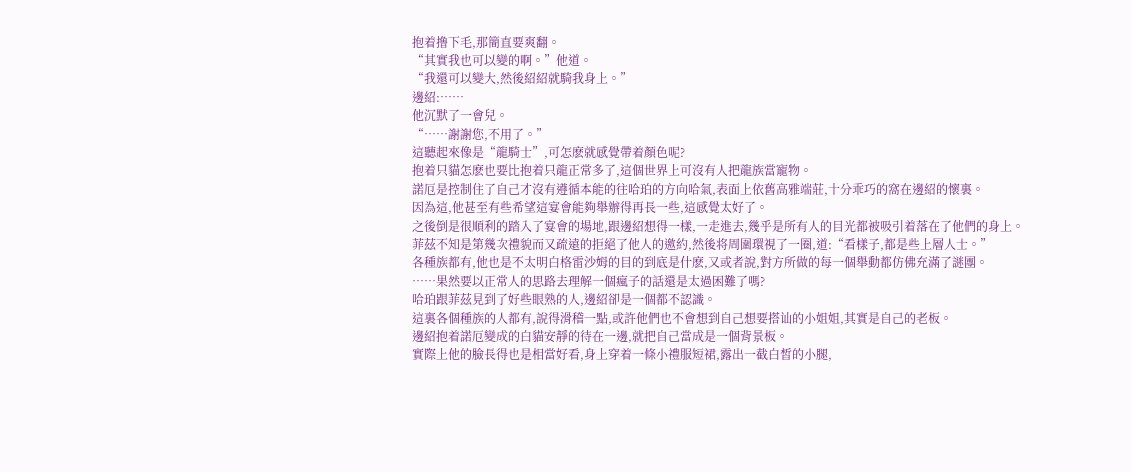抱着撸下毛,那簡直要爽翻。
“其實我也可以變的啊。”他道。
“我還可以變大,然後紹紹就騎我身上。”
邊紹:……
他沉默了一會兒。
“……謝謝您,不用了。”
這聽起來像是“龍騎士”,可怎麽就感覺帶着顏色呢?
抱着只貓怎麽也要比抱着只龍正常多了,這個世界上可沒有人把龍族當寵物。
諾厄是控制住了自己才沒有遵循本能的往哈珀的方向哈氣,表面上依舊高雅端莊,十分乖巧的窩在邊紹的懷裏。
因為這,他甚至有些希望這宴會能夠舉辦得再長一些,這感覺太好了。
之後倒是很順利的踏入了宴會的場地,跟邊紹想得一樣,一走進去,幾乎是所有人的目光都被吸引着落在了他們的身上。
菲茲不知是第幾次禮貌而又疏遠的拒絕了他人的邀約,然後将周圍環視了一圈,道:“看樣子,都是些上層人士。”
各種族都有,他也是不太明白格雷沙姆的目的到底是什麽,又或者說,對方所做的每一個舉動都仿佛充滿了謎團。
……果然要以正常人的思路去理解一個瘋子的話還是太過困難了嗎?
哈珀跟菲茲見到了好些眼熟的人,邊紹卻是一個都不認識。
這裏各個種族的人都有,說得滑稽一點,或許他們也不會想到自己想要搭讪的小姐姐,其實是自己的老板。
邊紹抱着諾厄變成的白貓安靜的待在一邊,就把自己當成是一個背景板。
實際上他的臉長得也是相當好看,身上穿着一條小禮服短裙,露出一截白皙的小腿,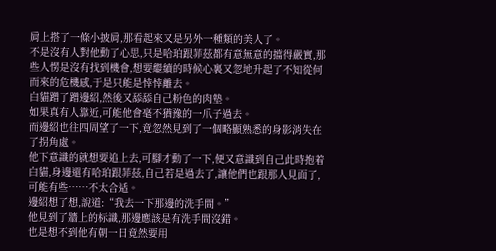肩上搭了一條小披肩,那看起來又是另外一種類的美人了。
不是沒有人對他動了心思,只是哈珀跟菲茲都有意無意的擋得嚴實,那些人愣是沒有找到機會,想要繼續的時候心裏又忽地升起了不知從何而來的危機感,于是只能是悻悻離去。
白貓蹭了蹭邊紹,然後又舔舔自己粉色的肉墊。
如果真有人靠近,可能他會毫不猶豫的一爪子過去。
而邊紹也往四周望了一下,竟忽然見到了一個略顯熟悉的身影消失在了拐角處。
他下意識的就想要追上去,可腳才動了一下,便又意識到自己此時抱着白貓,身邊還有哈珀跟菲茲,自己若是過去了,讓他們也跟那人見面了,可能有些……不太合适。
邊紹想了想,說道:“我去一下那邊的洗手間。”
他見到了牆上的标識,那邊應該是有洗手間沒錯。
也是想不到他有朝一日竟然要用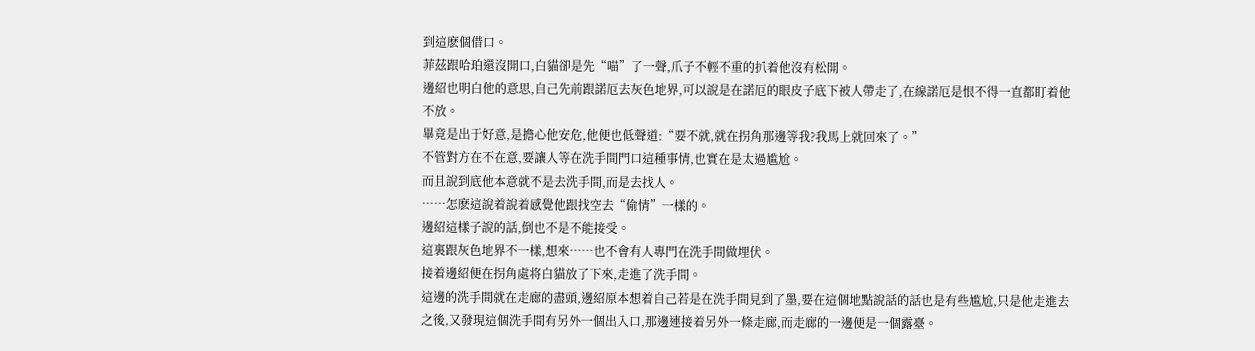到這麽個借口。
菲茲跟哈珀還沒開口,白貓卻是先“喵”了一聲,爪子不輕不重的扒着他沒有松開。
邊紹也明白他的意思,自己先前跟諾厄去灰色地界,可以說是在諾厄的眼皮子底下被人帶走了,在線諾厄是恨不得一直都盯着他不放。
畢竟是出于好意,是擔心他安危,他便也低聲道:“要不就,就在拐角那邊等我?我馬上就回來了。”
不管對方在不在意,要讓人等在洗手間門口這種事情,也實在是太過尴尬。
而且說到底他本意就不是去洗手間,而是去找人。
……怎麽這說着說着感覺他跟找空去“偷情”一樣的。
邊紹這樣子說的話,倒也不是不能接受。
這裏跟灰色地界不一樣,想來……也不會有人專門在洗手間做埋伏。
接着邊紹便在拐角處将白貓放了下來,走進了洗手間。
這邊的洗手間就在走廊的盡頭,邊紹原本想着自己若是在洗手間見到了墨,要在這個地點說話的話也是有些尴尬,只是他走進去之後,又發現這個洗手間有另外一個出入口,那邊連接着另外一條走廊,而走廊的一邊便是一個露臺。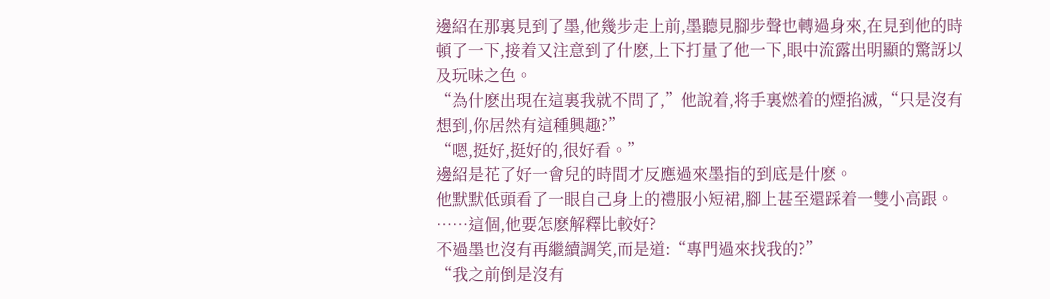邊紹在那裏見到了墨,他幾步走上前,墨聽見腳步聲也轉過身來,在見到他的時頓了一下,接着又注意到了什麽,上下打量了他一下,眼中流露出明顯的驚訝以及玩味之色。
“為什麽出現在這裏我就不問了,”他說着,将手裏燃着的煙掐滅,“只是沒有想到,你居然有這種興趣?”
“嗯,挺好,挺好的,很好看。”
邊紹是花了好一會兒的時間才反應過來墨指的到底是什麽。
他默默低頭看了一眼自己身上的禮服小短裙,腳上甚至還踩着一雙小高跟。
……這個,他要怎麽解釋比較好?
不過墨也沒有再繼續調笑,而是道:“專門過來找我的?”
“我之前倒是沒有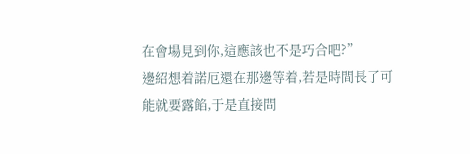在會場見到你,這應該也不是巧合吧?”
邊紹想着諾厄還在那邊等着,若是時間長了可能就要露餡,于是直接問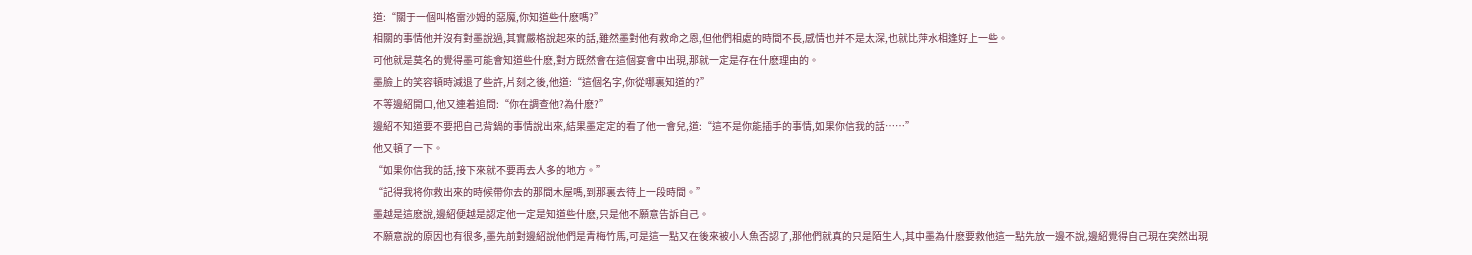道:“關于一個叫格雷沙姆的惡魔,你知道些什麽嗎?”
相關的事情他并沒有對墨說過,其實嚴格說起來的話,雖然墨對他有救命之恩,但他們相處的時間不長,感情也并不是太深,也就比萍水相逢好上一些。
可他就是莫名的覺得墨可能會知道些什麽,對方既然會在這個宴會中出現,那就一定是存在什麽理由的。
墨臉上的笑容頓時減退了些許,片刻之後,他道:“這個名字,你從哪裏知道的?”
不等邊紹開口,他又連着追問:“你在調查他?為什麽?”
邊紹不知道要不要把自己背鍋的事情說出來,結果墨定定的看了他一會兒,道:“這不是你能插手的事情,如果你信我的話……”
他又頓了一下。
“如果你信我的話,接下來就不要再去人多的地方。”
“記得我将你救出來的時候帶你去的那間木屋嗎,到那裏去待上一段時間。”
墨越是這麽說,邊紹便越是認定他一定是知道些什麽,只是他不願意告訴自己。
不願意說的原因也有很多,墨先前對邊紹說他們是青梅竹馬,可是這一點又在後來被小人魚否認了,那他們就真的只是陌生人,其中墨為什麽要救他這一點先放一邊不說,邊紹覺得自己現在突然出現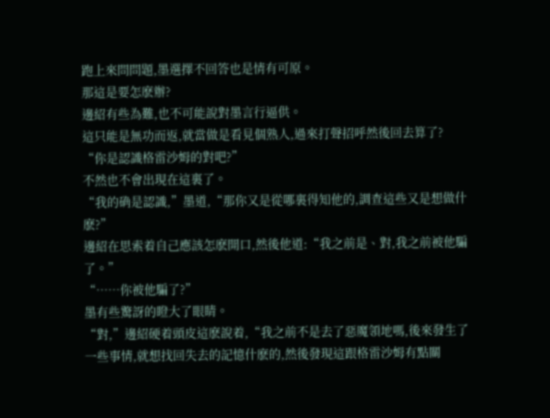跑上來問問題,墨選擇不回答也是情有可原。
那這是要怎麽辦?
邊紹有些為難,也不可能說對墨言行逼供。
這只能是無功而返,就當做是看見個熟人,過來打聲招呼然後回去算了?
“你是認識格雷沙姆的對吧?”
不然也不會出現在這裏了。
“我的确是認識,”墨道,“那你又是從哪裏得知他的,調查這些又是想做什麽?”
邊紹在思索着自己應該怎麽開口,然後他道:“我之前是、對,我之前被他騙了。”
“……你被他騙了?”
墨有些驚訝的瞪大了眼睛。
“對,”邊紹硬着頭皮這麽說着,“我之前不是去了惡魔領地嗎,後來發生了一些事情,就想找回失去的記憶什麽的,然後發現這跟格雷沙姆有點關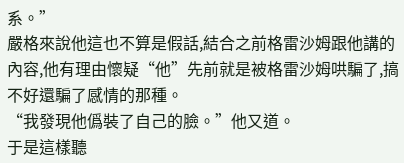系。”
嚴格來說他這也不算是假話,結合之前格雷沙姆跟他講的內容,他有理由懷疑“他”先前就是被格雷沙姆哄騙了,搞不好還騙了感情的那種。
“我發現他僞裝了自己的臉。”他又道。
于是這樣聽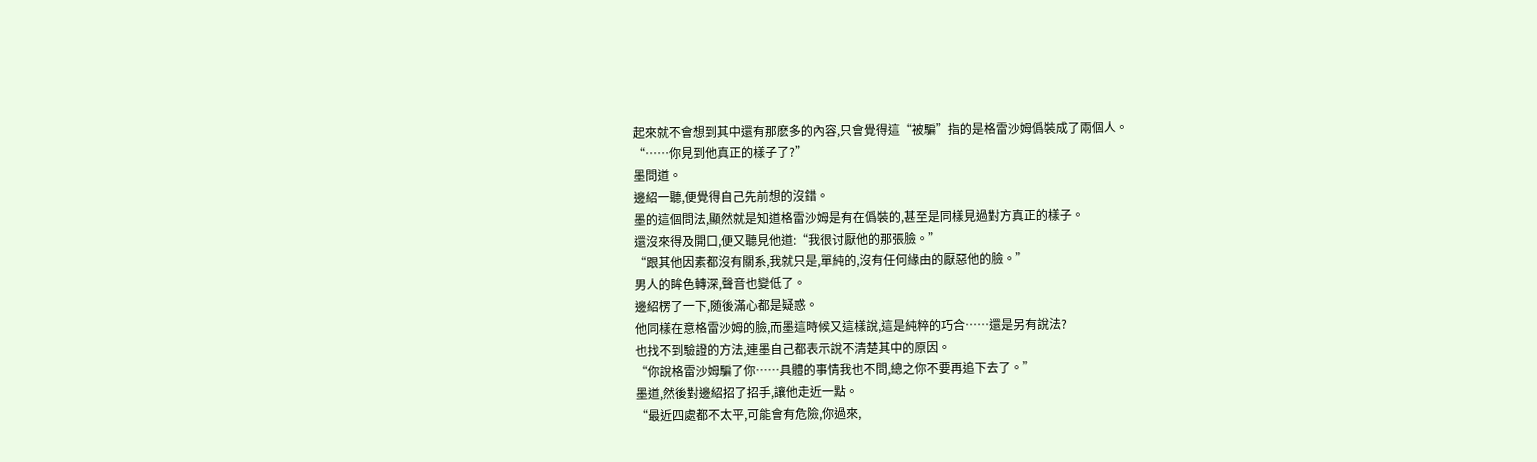起來就不會想到其中還有那麽多的內容,只會覺得這“被騙”指的是格雷沙姆僞裝成了兩個人。
“……你見到他真正的樣子了?”
墨問道。
邊紹一聽,便覺得自己先前想的沒錯。
墨的這個問法,顯然就是知道格雷沙姆是有在僞裝的,甚至是同樣見過對方真正的樣子。
還沒來得及開口,便又聽見他道:“我很讨厭他的那張臉。”
“跟其他因素都沒有關系,我就只是,單純的,沒有任何緣由的厭惡他的臉。”
男人的眸色轉深,聲音也變低了。
邊紹楞了一下,随後滿心都是疑惑。
他同樣在意格雷沙姆的臉,而墨這時候又這樣說,這是純粹的巧合……還是另有說法?
也找不到驗證的方法,連墨自己都表示說不清楚其中的原因。
“你說格雷沙姆騙了你……具體的事情我也不問,總之你不要再追下去了。”
墨道,然後對邊紹招了招手,讓他走近一點。
“最近四處都不太平,可能會有危險,你過來,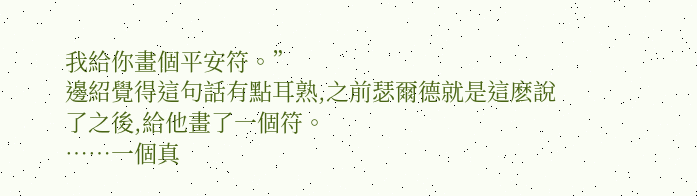我給你畫個平安符。”
邊紹覺得這句話有點耳熟,之前瑟爾德就是這麽說了之後,給他畫了一個符。
……一個真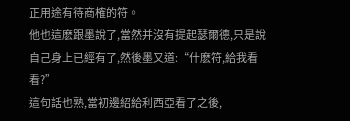正用途有待商榷的符。
他也這麽跟墨說了,當然并沒有提起瑟爾德,只是說自己身上已經有了,然後墨又道:“什麽符,給我看看?”
這句話也熟,當初邊紹給利西亞看了之後,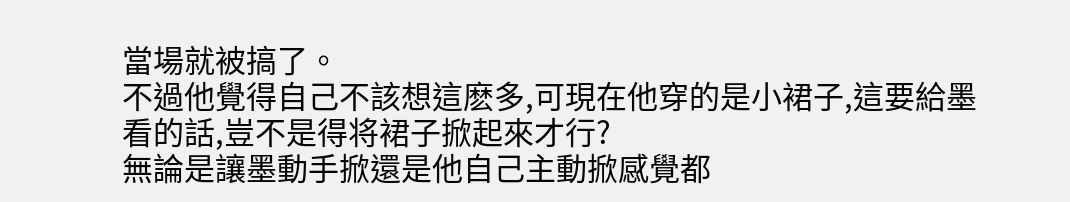當場就被搞了。
不過他覺得自己不該想這麽多,可現在他穿的是小裙子,這要給墨看的話,豈不是得将裙子掀起來才行?
無論是讓墨動手掀還是他自己主動掀感覺都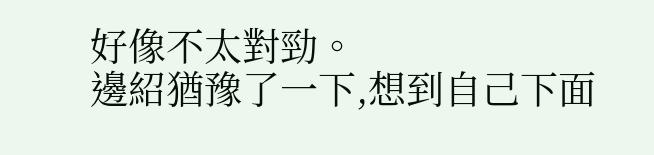好像不太對勁。
邊紹猶豫了一下,想到自己下面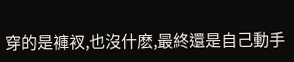穿的是褲衩,也沒什麽,最終還是自己動手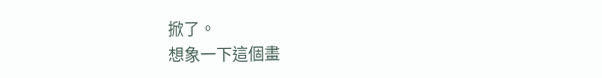掀了。
想象一下這個畫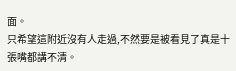面。
只希望這附近沒有人走過,不然要是被看見了真是十張嘴都講不清。